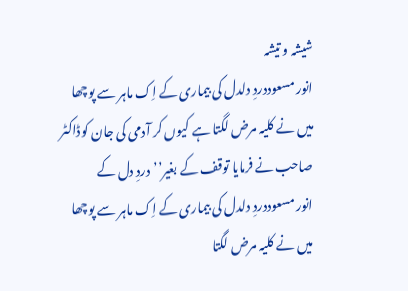شیشہ و تیشہ
انور مسعوددردِ دلدل کی بیماری کے اِک ماہر سے پوچھا میں نے کلیہ مرض لگتا ہے کیوں کر آدمی کی جان کوڈاکٹر صاحب نے فرمایا توقف کے بغیر’’دردِ دل کے
انور مسعوددردِ دلدل کی بیماری کے اِک ماہر سے پوچھا میں نے کلیہ مرض لگتا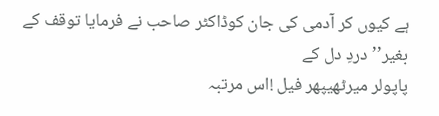ہے کیوں کر آدمی کی جان کوڈاکٹر صاحب نے فرمایا توقف کے بغیر’’دردِ دل کے
پاپولر میرٹھیپھر فیل !اس مرتبہ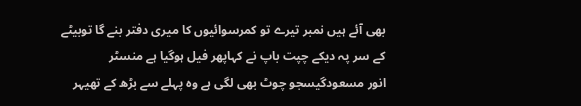بھی آئے ہیں نمبر تیرے تو کمرسوائیوں کا میری دفتر بنے گا توبیٹے کے سر پہ دیکے چپت باپ نے کہاپھر فیل ہوگیا ہے منسٹر
انور مسعودگیسجو چوٹ بھی لگی ہے وہ پہلے سے بڑھ کے تھیہر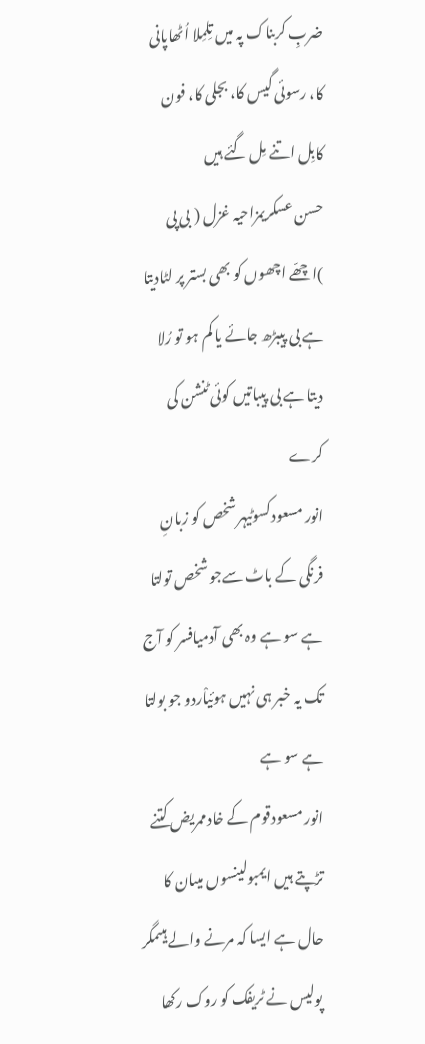ضربِ کربناک پہ میں تِلمِلا اُٹھاپانی کا، رسوئی گیس کا، بجلی کا، فون کابِل اتنے مِل گئے ہیں
حسن عسکریمزاحیہ غزل ( بی پی )اچھّے اچھوں کو بھی بستر پر لٹادیتا ہے بی پیبڑھ جائے یا کم ہو تو رُلا دیتا ہے بی پیباتیں کوئی ٹنشن کی کرے
انور مسعودکسوٹیہر شخص کو زبانِ فرنگی کے باٹ سےجو شخص تولتا ہے سو ہے وہ بھی آدمیافسر کو آج تک یہ خبر ہی نہیں ہوئیاْردو جو بولتا ہے سو ہے
انور مسعودقوم کے خادممریض کتنے تڑپتے ہیں ایمبولینسوں میںان کا حال ہے ایسا کہ مرنے والے ہیںمگر پولیس نے ٹریفک کو روک رکھا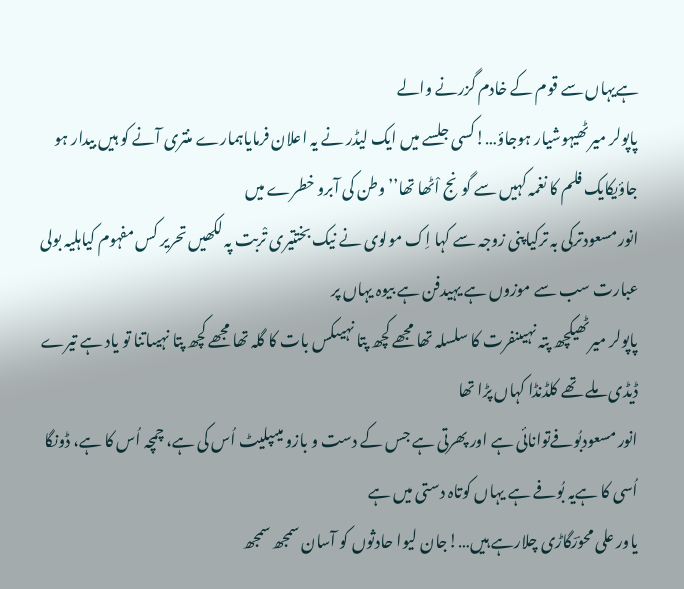ہےیہاں سے قوم کے خادم گزرنے والے
پاپولر میرٹھیہوشیار ہوجاؤ…!کسی جلسے میں ایک لیڈر نے یہ اعلان فرمایاہمارے منتری آنے کو ہیں بیدار ہو جاؤیکایک فلم کا نغمہ کہیں سے گونج اْٹھا تھا’’وطن کی آبرو خطرے میں
انور مسعودترکی بہ ترکیاپنی زوجہ سے کہا اِک مولوی نے نیک بختتیری تْربت پہ لکھیں تحریر کس مفہوم کیاہلیہ بولی عبارت سب سے موزوں ہے یہیدفن ہے بیوہ یہاں پر
پاپولر میرٹھیکچھ پتہ نہیںنفرت کا سلسلہ تھا مجھے کچھ پتا نہیںکس بات کا گلہ تھا مجھے کچھ پتا نہیںاتنا تو یاد ہے تیرے ڈیڈی ملے تھے کلڈنڈا کہاں پڑا تھا
انور مسعودبُوفےتوانائی ہے اور پھرتی ہے جس کے دست و بازو میںپلیٹ اُس کی ہے، چمچہ اُس کا ہے، ڈونگا اُسی کا ہےیہ بُوفے ہے یہاں کوتاہ دستی میں ہے
یاور علی محورؔگاڑی چلارہے ہیں…!جان لیوا حادثوں کو آسان سمجھ سمجھ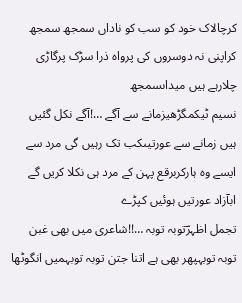کرچالاک خود کو سب کو ناداں سمجھ سمجھ کراپنی نہ دوسروں کی پرواہ ذرا سڑک پرگاڑی چلارہے ہیں میداںسمجھ
نسیم ٹیکمگڑھیزمانے سے آگے …!آگے نکل گئیں ہیں زمانے سے عورتیںکب تک رہیں گی مرد سے ایسے وہ ہارکربرقع پہن کے مرد ہی نکلا کریں گے ابآزاد عورتیں ہوئیں کپڑے
تجمل اظہرؔتوبہ توبہ …!!شاعری میں بھی غبن توبہ توبہپھر بھی ہے اتنا جتن توبہ توبہمیں انگوٹھا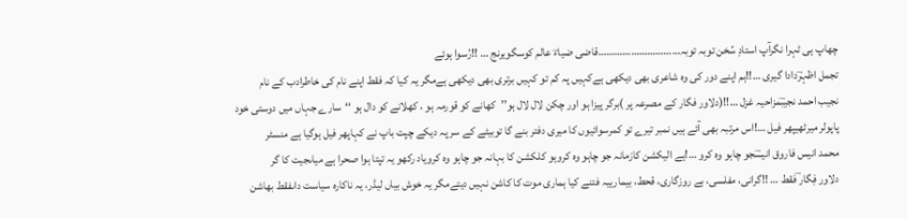چھاپ ہی ٹہرا نگرآپ استادِ سُخن توبہ توبہ…………………………قاضی ضیاءؔ عالم کوسگویرنج … !!رُسوا ہوئے
تجمل اظہرؔدادا گیری …!!ہم اپنے دور کی وہ شاعری بھی دیکھی ہےکہیں پہ کم تو کہیں برتری بھی دیکھی ہےمگر یہ کیا کہ فقط اپنے نام کی خاطرادب کے نام
نجیب احمد نجیبؔمزاحیہ غزل …!!(دلاور فگار کے مصرعہ پر )برگر پیزا ہو اور چکن لال لال ہو’’کھانے کو قورمہ ہو ، کھلانے کو دال ہو ‘‘سارے جہاں میں دوستی خود
پاپولر میرٹھیپھر فیل …!اس مرتبہ بھی آئے ہیں نمبر تیرے تو کمرسوائیوں کا میری دفتر بنے گا توبیٹے کے سر پہ دیکے چپت باپ نے کہاپھر فیل ہوگیا ہے منسٹر
محمد انیس فاروق انیسؔجو چاہو وہ کرو …!ہے الیکشن کازمانہ جو چاہو وہ کروہو کلکشن کا بہانہ جو چاہو وہ کرویاد رکھو یہ تپتا ہوا صحرا ہے میاںجیت کا گر
دلاور فِگار ؔفقط … !!گرانی، مفلسی، بے روزگاری، قحط، بیمارییہ فتنے کیا ہماری موت کا کاشن نہیں دیتےمگر یہ خوش بیاں لیڈر، یہ ناکارہ سیاست داںفقط بھاشن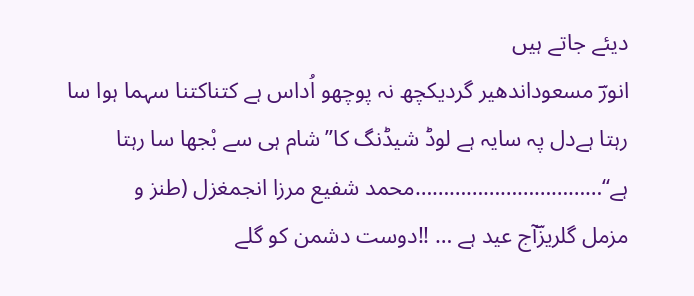دیئے جاتے ہیں
انورؔ مسعوداندھیر گردیکچھ نہ پوچھو اُداس ہے کتناکتنا سہما ہوا سا رہتا ہےدل پہ سایہ ہے لوڈ شیڈنگ کا’’شام ہی سے بْجھا سا رہتا ہے‘‘……………………………محمد شفیع مرزا انجمغزل (طنز و
مزمل گلریزؔآج عید ہے … !!دوست دشمن کو گلے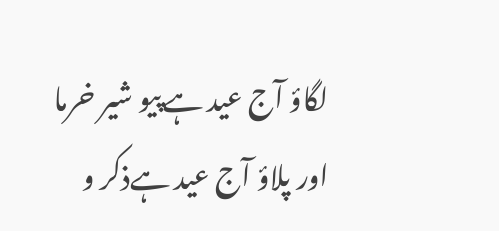لگاؤ آج عید ہےپیو شیر خرما اور پلاؤ آج عید ہےذکر و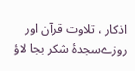اذکار ، تلاوت قرآن اور روزےسجدۂ شکر بجا لاؤ